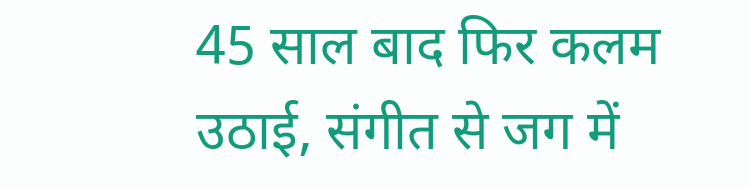45 साल बाद फिर कलम उठाई, संगीत से जग में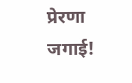प्रेरणा जगाई!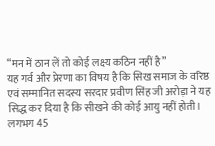“मन में ठान लें तो कोई लक्ष्य कठिन नहीं है”
यह गर्व और प्रेरणा का विषय है कि सिख समाज के वरिष्ठ एवं सम्मानित सदस्य सरदार प्रवीण सिंह जी अरोड़ा ने यह सिद्ध कर दिया है कि सीखने की कोई आयु नहीं होती।
लगभग 45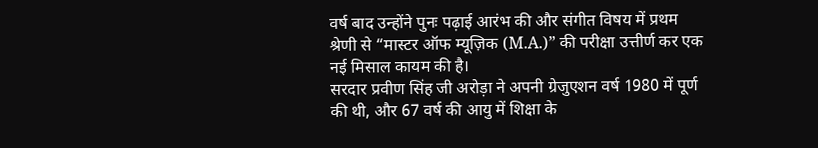वर्ष बाद उन्होंने पुनः पढ़ाई आरंभ की और संगीत विषय में प्रथम श्रेणी से “मास्टर ऑफ म्यूज़िक (M.A.)” की परीक्षा उत्तीर्ण कर एक नई मिसाल कायम की है।
सरदार प्रवीण सिंह जी अरोड़ा ने अपनी ग्रेजुएशन वर्ष 1980 में पूर्ण की थी, और 67 वर्ष की आयु में शिक्षा के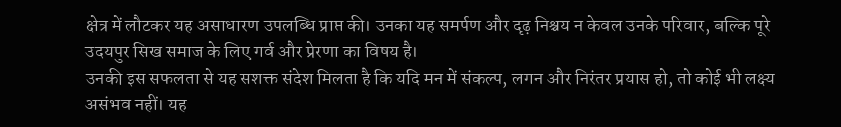क्षेत्र में लौटकर यह असाधारण उपलब्धि प्राप्त की। उनका यह समर्पण और दृढ़ निश्चय न केवल उनके परिवार, बल्कि पूरे उदयपुर सिख समाज के लिए गर्व और प्रेरणा का विषय है।
उनकी इस सफलता से यह सशक्त संदेश मिलता है कि यदि मन में संकल्प, लगन और निरंतर प्रयास हो, तो कोई भी लक्ष्य असंभव नहीं। यह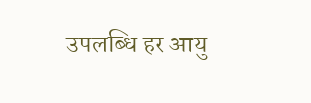उपलब्धि हर आयु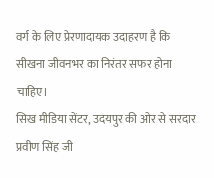वर्ग के लिए प्रेरणादायक उदाहरण है कि सीखना जीवनभर का निरंतर सफर होना चाहिए।
सिख मीडिया सेंटर, उदयपुर की ओर से सरदार प्रवीण सिंह जी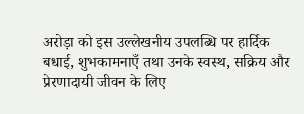अरोड़ा को इस उल्लेखनीय उपलब्धि पर हार्दिक बधाई, शुभकामनाएँ तथा उनके स्वस्थ, सक्रिय और प्रेरणादायी जीवन के लिए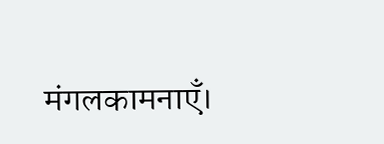मंगलकामनाएँ।